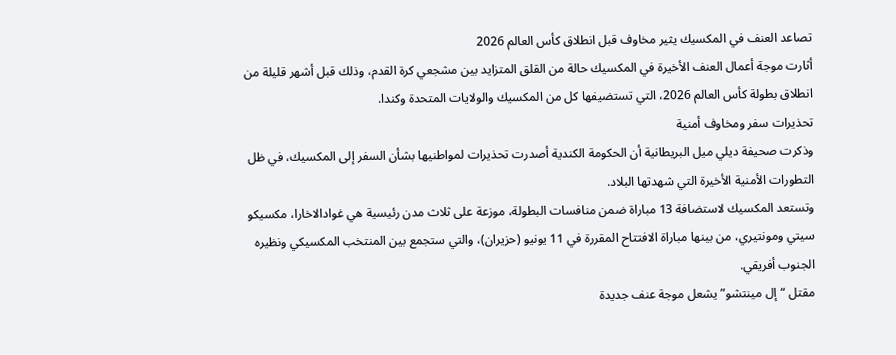تصاعد العنف في المكسيك يثير مخاوف قبل انطلاق كأس العالم 2026
أثارت موجة أعمال العنف الأخيرة في المكسيك حالة من القلق المتزايد بين مشجعي كرة القدم، وذلك قبل أشهر قليلة من انطلاق بطولة كأس العالم 2026، التي تستضيفها كل من المكسيك والولايات المتحدة وكندا.
تحذيرات سفر ومخاوف أمنية
وذكرت صحيفة ديلي ميل البريطانية أن الحكومة الكندية أصدرت تحذيرات لمواطنيها بشأن السفر إلى المكسيك، في ظل التطورات الأمنية الأخيرة التي شهدتها البلاد.
وتستعد المكسيك لاستضافة 13 مباراة ضمن منافسات البطولة، موزعة على ثلاث مدن رئيسية هي غوادالاخارا، مكسيكو سيتي ومونتيري، من بينها مباراة الافتتاح المقررة في 11 يونيو (حزيران)، والتي ستجمع بين المنتخب المكسيكي ونظيره الجنوب أفريقي.
مقتل “إل مينتشو” يشعل موجة عنف جديدة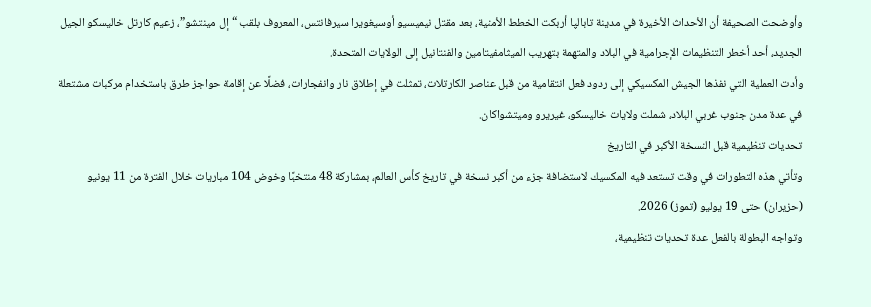وأوضحت الصحيفة أن الأحداث الأخيرة في مدينة تابالپا أربكت الخطط الأمنية، بعد مقتل نيميسيو أوسيغويرا سيرفانتس، المعروف بلقب “إل مينتشو”، زعيم كارتل خاليسكو الجيل الجديد، أحد أخطر التنظيمات الإجرامية في البلاد والمتهمة بتهريب الميثامفيتامين والفنتانيل إلى الولايات المتحدة.
وأدت العملية التي نفذها الجيش المكسيكي إلى ردود فعل انتقامية من قبل عناصر الكارتلات، تمثلت في إطلاق نار وانفجارات، فضلًا عن إقامة حواجز طرق باستخدام مركبات مشتعلة في عدة مدن جنوب غربي البلاد، شملت ولايات خاليسكو، غيريرو وميتشواكان.
تحديات تنظيمية قبل النسخة الأكبر في التاريخ
وتأتي هذه التطورات في وقت تستعد فيه المكسيك لاستضافة جزء من أكبر نسخة في تاريخ كأس العالم، بمشاركة 48 منتخبًا وخوض 104 مباريات خلال الفترة من 11 يونيو (حزيران) حتى 19 يوليو (تموز) 2026.
وتواجه البطولة بالفعل عدة تحديات تنظيمية،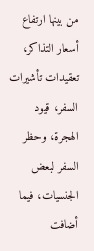من بينها ارتفاع أسعار التذاكر، تعقيدات تأشيرات السفر، قيود الهجرة، وحظر السفر لبعض الجنسيات، فيما أضافت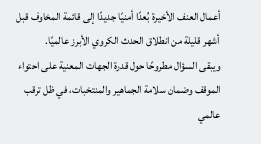أعمال العنف الأخيرة بُعدًا أمنيًا جديدًا إلى قائمة المخاوف قبل أشهر قليلة من انطلاق الحدث الكروي الأبرز عالميًا.
ويبقى السؤال مطروحًا حول قدرة الجهات المعنية على احتواء الموقف وضمان سلامة الجماهير والمنتخبات، في ظل ترقب عالمي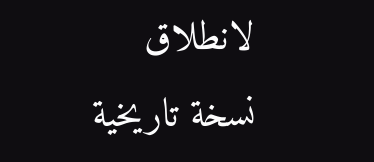لانطلاق نسخة تاريخية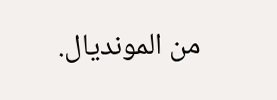من المونديال.